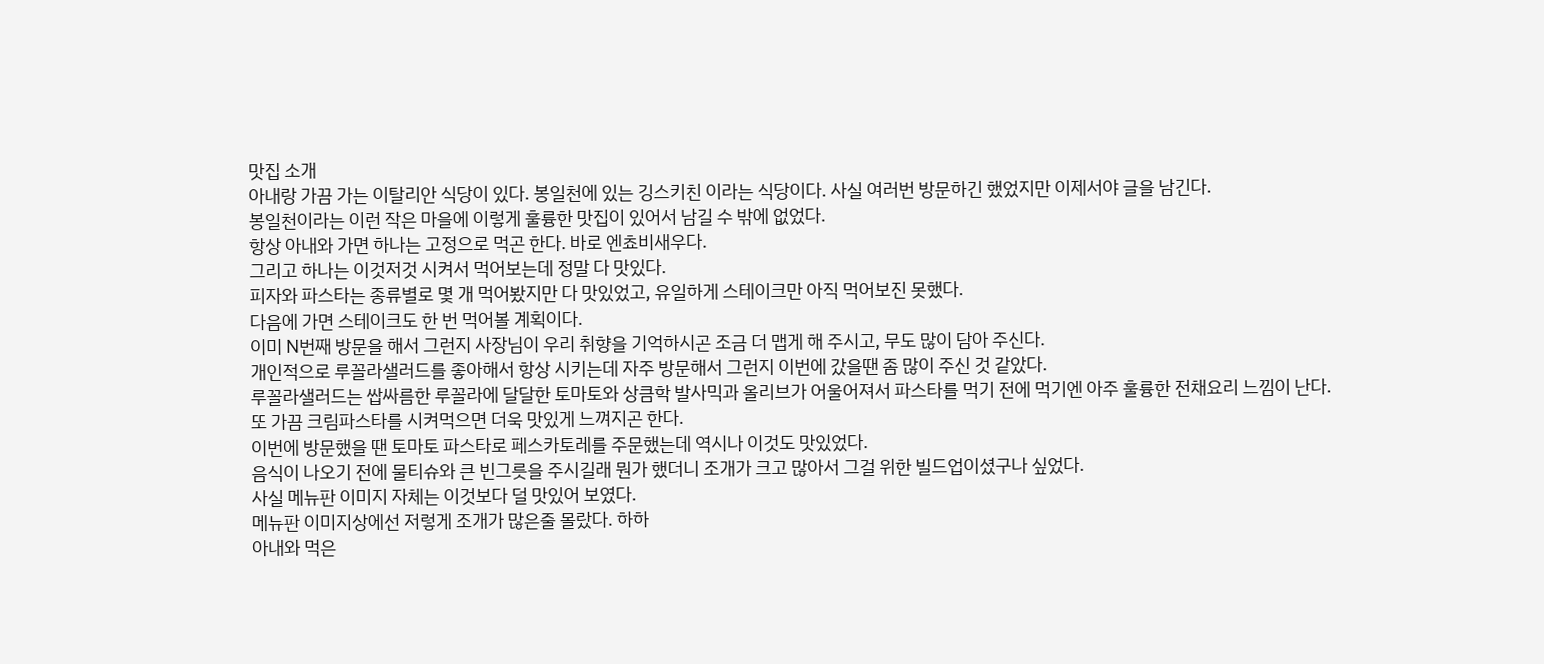맛집 소개
아내랑 가끔 가는 이탈리안 식당이 있다. 봉일천에 있는 깅스키친 이라는 식당이다. 사실 여러번 방문하긴 했었지만 이제서야 글을 남긴다.
봉일천이라는 이런 작은 마을에 이렇게 훌륭한 맛집이 있어서 남길 수 밖에 없었다.
항상 아내와 가면 하나는 고정으로 먹곤 한다. 바로 엔쵸비새우다.
그리고 하나는 이것저것 시켜서 먹어보는데 정말 다 맛있다.
피자와 파스타는 종류별로 몇 개 먹어봤지만 다 맛있었고, 유일하게 스테이크만 아직 먹어보진 못했다.
다음에 가면 스테이크도 한 번 먹어볼 계획이다.
이미 N번째 방문을 해서 그런지 사장님이 우리 취향을 기억하시곤 조금 더 맵게 해 주시고, 무도 많이 담아 주신다.
개인적으로 루꼴라샐러드를 좋아해서 항상 시키는데 자주 방문해서 그런지 이번에 갔을땐 좀 많이 주신 것 같았다.
루꼴라샐러드는 쌉싸름한 루꼴라에 달달한 토마토와 상큼학 발사믹과 올리브가 어울어져서 파스타를 먹기 전에 먹기엔 아주 훌륭한 전채요리 느낌이 난다.
또 가끔 크림파스타를 시켜먹으면 더욱 맛있게 느껴지곤 한다.
이번에 방문했을 땐 토마토 파스타로 페스카토레를 주문했는데 역시나 이것도 맛있었다.
음식이 나오기 전에 물티슈와 큰 빈그릇을 주시길래 뭔가 했더니 조개가 크고 많아서 그걸 위한 빌드업이셨구나 싶었다.
사실 메뉴판 이미지 자체는 이것보다 덜 맛있어 보였다.
메뉴판 이미지상에선 저렇게 조개가 많은줄 몰랐다. 하하
아내와 먹은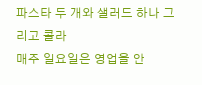파스타 두 개와 샐러드 하나 그리고 콜라
매주 일요일은 영업을 안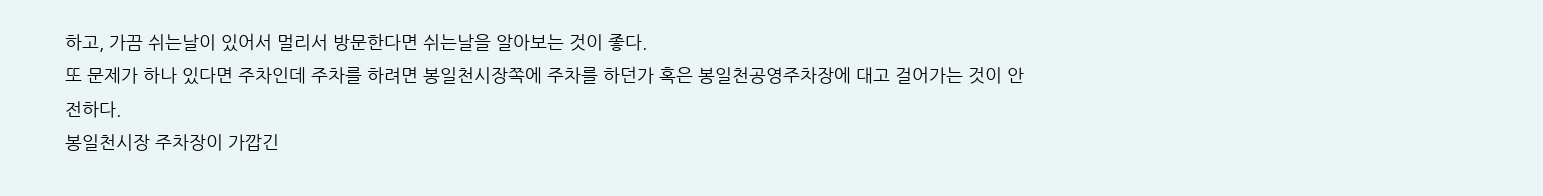하고, 가끔 쉬는날이 있어서 멀리서 방문한다면 쉬는날을 알아보는 것이 좋다.
또 문제가 하나 있다면 주차인데 주차를 하려면 봉일천시장쪽에 주차를 하던가 혹은 봉일천공영주차장에 대고 걸어가는 것이 안전하다.
봉일천시장 주차장이 가깝긴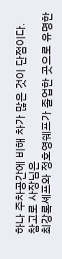하나 주차공간에 비해 차가 많은 것이 단점이다.
참고로 사장님은
최강록셰프와 정호영쉐프가 졸업한 곳으로 유명한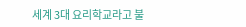세계 3대 요리학교라고 불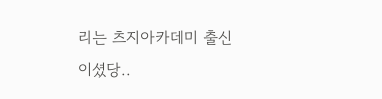리는 츠지아카데미 출신이셨당..